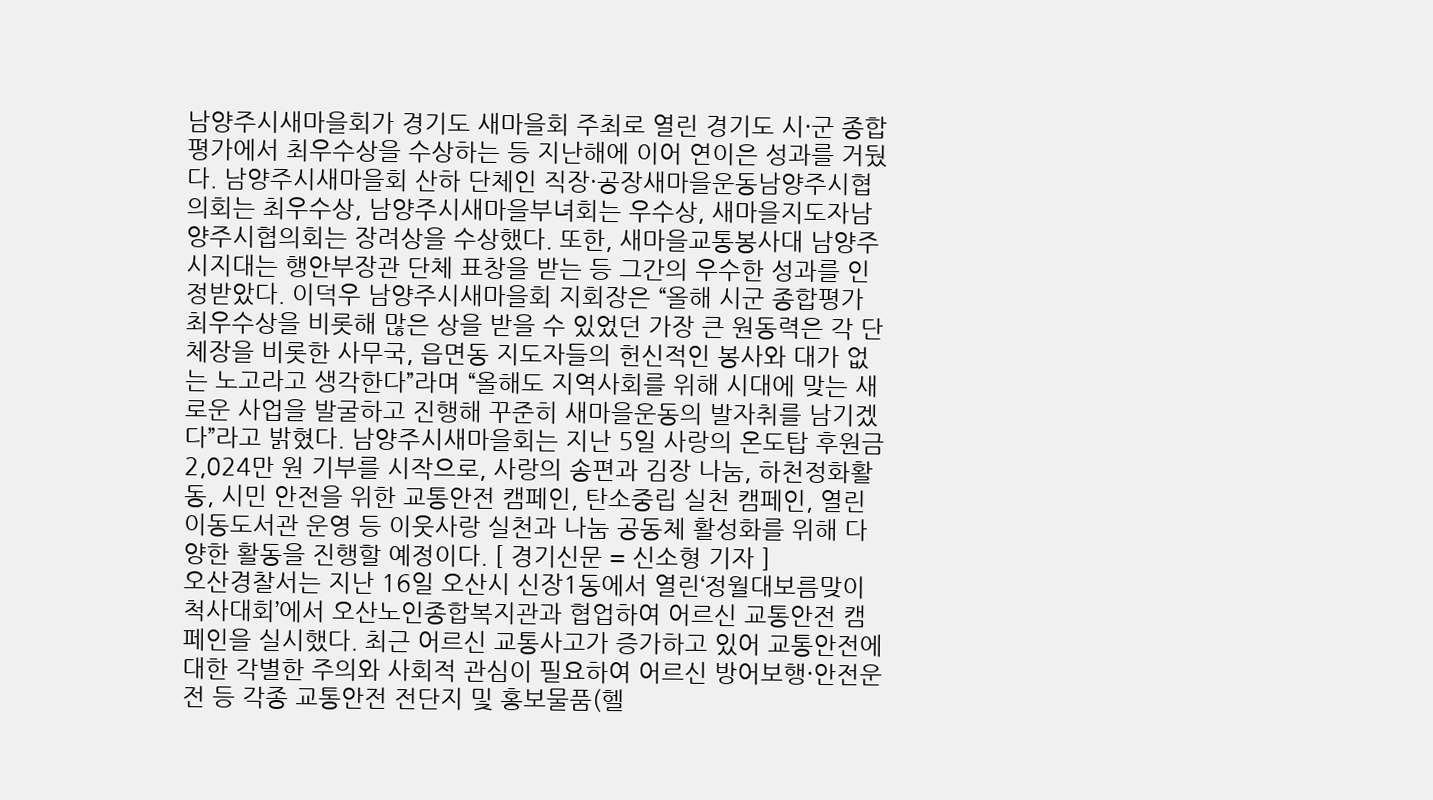남양주시새마을회가 경기도 새마을회 주최로 열린 경기도 시·군 종합평가에서 최우수상을 수상하는 등 지난해에 이어 연이은 성과를 거뒀다. 남양주시새마을회 산하 단체인 직장·공장새마을운동남양주시협의회는 최우수상, 남양주시새마을부녀회는 우수상, 새마을지도자남양주시협의회는 장려상을 수상했다. 또한, 새마을교통봉사대 남양주시지대는 행안부장관 단체 표창을 받는 등 그간의 우수한 성과를 인정받았다. 이덕우 남양주시새마을회 지회장은 “올해 시군 종합평가 최우수상을 비롯해 많은 상을 받을 수 있었던 가장 큰 원동력은 각 단체장을 비롯한 사무국, 읍면동 지도자들의 헌신적인 봉사와 대가 없는 노고라고 생각한다”라며 “올해도 지역사회를 위해 시대에 맞는 새로운 사업을 발굴하고 진행해 꾸준히 새마을운동의 발자취를 남기겠다”라고 밝혔다. 남양주시새마을회는 지난 5일 사랑의 온도탑 후원금 2,024만 원 기부를 시작으로, 사랑의 송편과 김장 나눔, 하천정화활동, 시민 안전을 위한 교통안전 캠페인, 탄소중립 실천 캠페인, 열린 이동도서관 운영 등 이웃사랑 실천과 나눔 공동체 활성화를 위해 다양한 활동을 진행할 예정이다. [ 경기신문 = 신소형 기자 ]
오산경찰서는 지난 16일 오산시 신장1동에서 열린‘정월대보름맞이 척사대회’에서 오산노인종합복지관과 협업하여 어르신 교통안전 캠페인을 실시했다. 최근 어르신 교통사고가 증가하고 있어 교통안전에 대한 각별한 주의와 사회적 관심이 필요하여 어르신 방어보행·안전운전 등 각종 교통안전 전단지 및 홍보물품(헬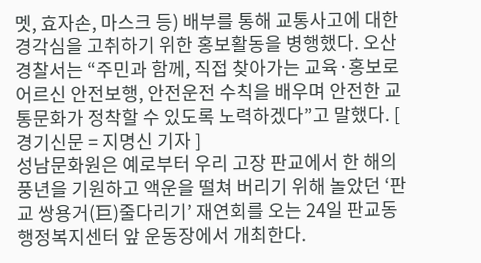멧, 효자손, 마스크 등) 배부를 통해 교통사고에 대한 경각심을 고취하기 위한 홍보활동을 병행했다. 오산경찰서는 “주민과 함께, 직접 찾아가는 교육·홍보로 어르신 안전보행, 안전운전 수칙을 배우며 안전한 교통문화가 정착할 수 있도록 노력하겠다”고 말했다. [ 경기신문 = 지명신 기자 ]
성남문화원은 예로부터 우리 고장 판교에서 한 해의 풍년을 기원하고 액운을 떨쳐 버리기 위해 놀았던 ‘판교 쌍용거(巨)줄다리기’ 재연회를 오는 24일 판교동 행정복지센터 앞 운동장에서 개최한다.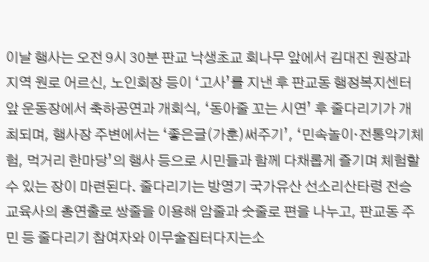이날 행사는 오전 9시 30분 판교 낙생초교 회나무 앞에서 김대진 원장과 지역 원로 어르신, 노인회장 등이 ‘고사’를 지낸 후 판교동 행정복지센터 앞 운동장에서 축하공연과 개회식, ‘동아줄 꼬는 시연’ 후 줄다리기가 개최되며, 행사장 주변에서는 ‘좋은글(가훈)써주기’, ‘민속놀이·전통악기체험, 먹거리 한마당’의 행사 등으로 시민들과 함께 다채롭게 즐기며 체험할 수 있는 장이 마련된다. 줄다리기는 방영기 국가유산 선소리산타령 전승교육사의 총연출로 쌍줄을 이용해 암줄과 숫줄로 편을 나누고, 판교동 주민 등 줄다리기 참여자와 이무술집터다지는소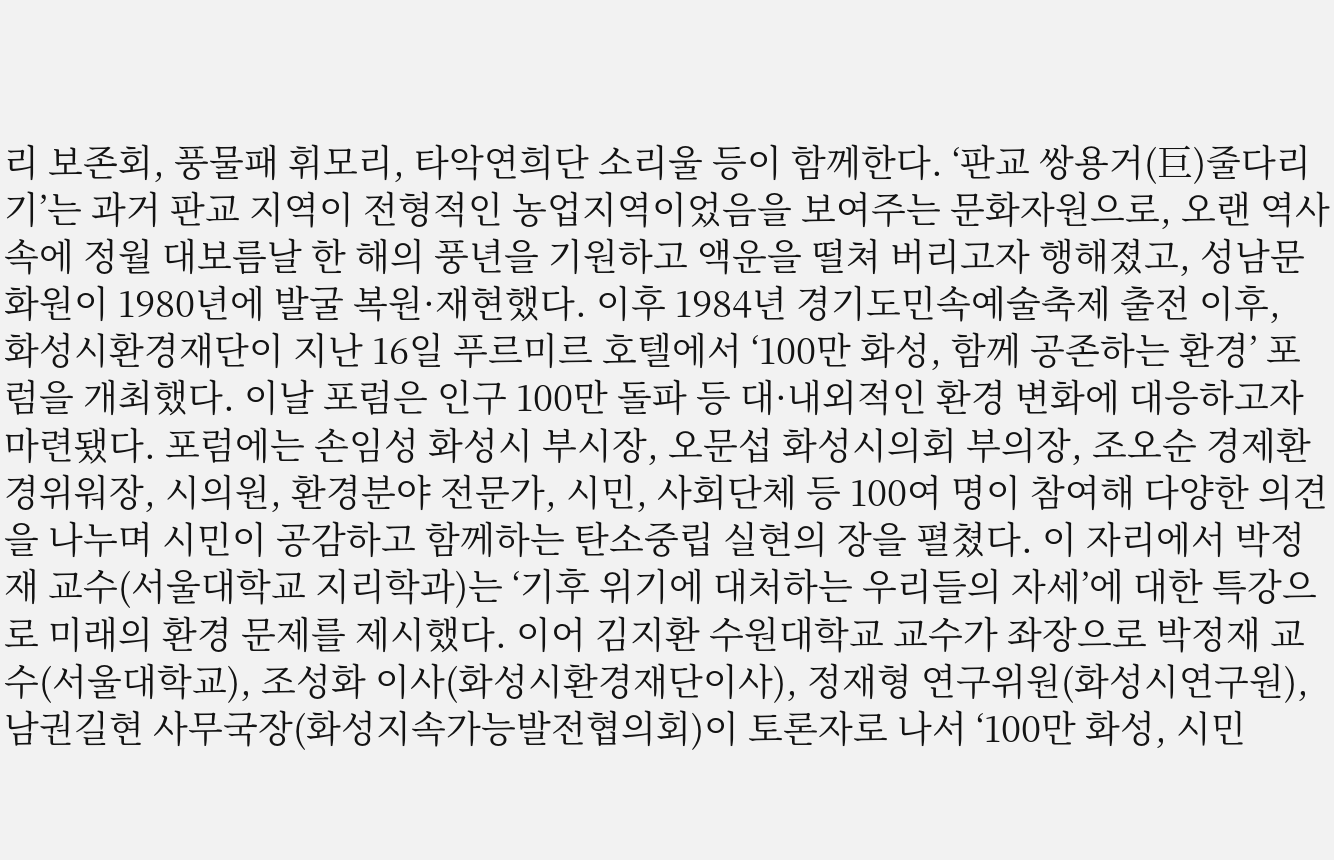리 보존회, 풍물패 휘모리, 타악연희단 소리울 등이 함께한다. ‘판교 쌍용거(巨)줄다리기’는 과거 판교 지역이 전형적인 농업지역이었음을 보여주는 문화자원으로, 오랜 역사 속에 정월 대보름날 한 해의 풍년을 기원하고 액운을 떨쳐 버리고자 행해졌고, 성남문화원이 1980년에 발굴 복원·재현했다. 이후 1984년 경기도민속예술축제 출전 이후,
화성시환경재단이 지난 16일 푸르미르 호텔에서 ‘100만 화성, 함께 공존하는 환경’ 포럼을 개최했다. 이날 포럼은 인구 100만 돌파 등 대·내외적인 환경 변화에 대응하고자 마련됐다. 포럼에는 손임성 화성시 부시장, 오문섭 화성시의회 부의장, 조오순 경제환경위워장, 시의원, 환경분야 전문가, 시민, 사회단체 등 100여 명이 참여해 다양한 의견을 나누며 시민이 공감하고 함께하는 탄소중립 실현의 장을 펼쳤다. 이 자리에서 박정재 교수(서울대학교 지리학과)는 ‘기후 위기에 대처하는 우리들의 자세’에 대한 특강으로 미래의 환경 문제를 제시했다. 이어 김지환 수원대학교 교수가 좌장으로 박정재 교수(서울대학교), 조성화 이사(화성시환경재단이사), 정재형 연구위원(화성시연구원), 남권길현 사무국장(화성지속가능발전협의회)이 토론자로 나서 ‘100만 화성, 시민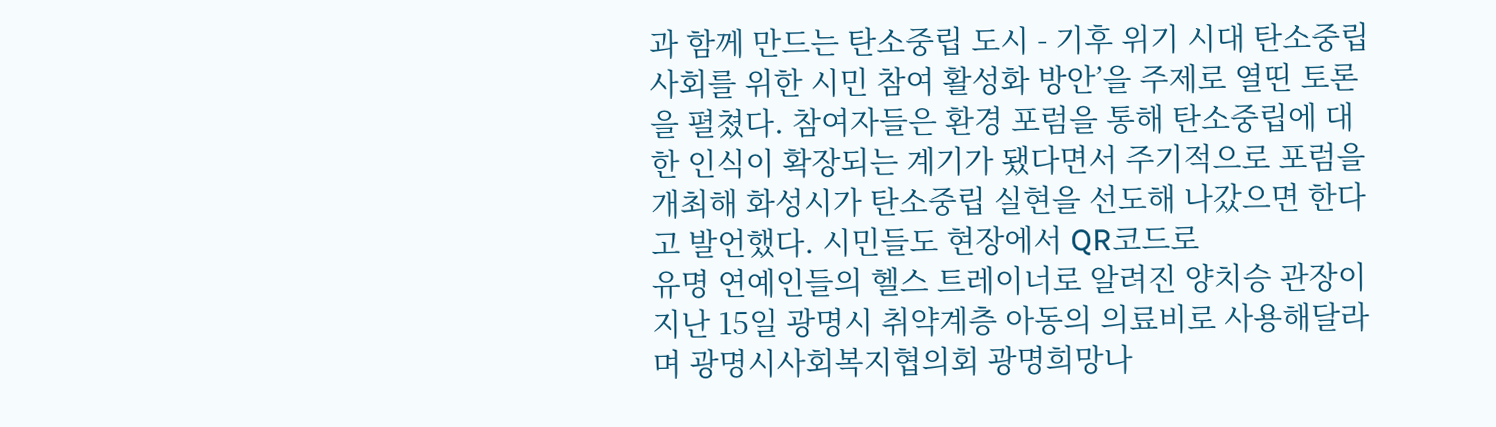과 함께 만드는 탄소중립 도시 - 기후 위기 시대 탄소중립 사회를 위한 시민 참여 활성화 방안’을 주제로 열띤 토론을 펼쳤다. 참여자들은 환경 포럼을 통해 탄소중립에 대한 인식이 확장되는 계기가 됐다면서 주기적으로 포럼을 개최해 화성시가 탄소중립 실현을 선도해 나갔으면 한다고 발언했다. 시민들도 현장에서 QR코드로
유명 연예인들의 헬스 트레이너로 알려진 양치승 관장이 지난 15일 광명시 취약계층 아동의 의료비로 사용해달라며 광명시사회복지협의회 광명희망나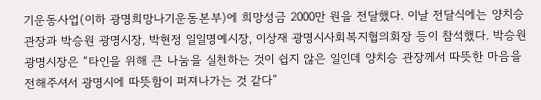기운동사업(이하 광명희망나기운동본부)에 희망성금 2000만 원을 전달했다. 이날 전달식에는 양치승 관장과 박승원 광명시장, 박현정 일일명예시장, 이상재 광명시사회복지협의회장 등이 참석했다. 박승원 광명시장은 “타인을 위해 큰 나눔을 실천하는 것이 쉽지 않은 일인데 양치승 관장께서 따뜻한 마음을 전해주셔서 광명시에 따뜻함이 퍼져나가는 것 같다”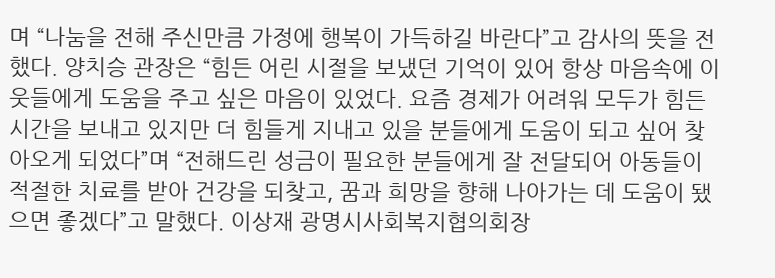며 “나눔을 전해 주신만큼 가정에 행복이 가득하길 바란다”고 감사의 뜻을 전했다. 양치승 관장은 “힘든 어린 시절을 보냈던 기억이 있어 항상 마음속에 이웃들에게 도움을 주고 싶은 마음이 있었다. 요즘 경제가 어려워 모두가 힘든 시간을 보내고 있지만 더 힘들게 지내고 있을 분들에게 도움이 되고 싶어 찾아오게 되었다”며 “전해드린 성금이 필요한 분들에게 잘 전달되어 아동들이 적절한 치료를 받아 건강을 되찾고, 꿈과 희망을 향해 나아가는 데 도움이 됐으면 좋겠다”고 말했다. 이상재 광명시사회복지협의회장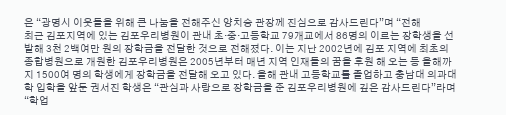은 “광명시 이웃들을 위해 큰 나눔을 전해주신 양치승 관장께 진심으로 감사드린다”며 “전해
최근 김포지역에 있는 김포우리병원이 관내 초·중·고등학교 79개교에서 86명의 이르는 장학생을 선발해 3천 2백여만 원의 장학금을 전달한 것으로 전해졌다. 이는 지난 2002년에 김포 지역에 최초의 종합병원으로 개원한 김포우리병원은 2005년부터 매년 지역 인재들의 꿈을 후원 해 오는 등 올해까지 1500여 명의 학생에게 장학금을 전달해 오고 있다. 올해 관내 고등학교를 졸업하고 충남대 의과대학 입학을 앞둔 권서진 학생은 “관심과 사랑으로 장학금을 준 김포우리병원에 깊은 감사드린다”라며 “학업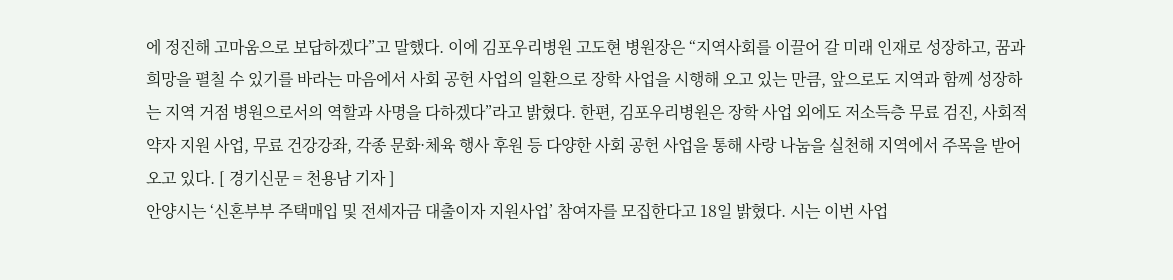에 정진해 고마움으로 보답하겠다”고 말했다. 이에 김포우리병원 고도현 병원장은 “지역사회를 이끌어 갈 미래 인재로 성장하고, 꿈과 희망을 펼칠 수 있기를 바라는 마음에서 사회 공헌 사업의 일환으로 장학 사업을 시행해 오고 있는 만큼, 앞으로도 지역과 함께 성장하는 지역 거점 병원으로서의 역할과 사명을 다하겠다”라고 밝혔다. 한편, 김포우리병원은 장학 사업 외에도 저소득층 무료 검진, 사회적 약자 지원 사업, 무료 건강강좌, 각종 문화·체육 행사 후원 등 다양한 사회 공헌 사업을 통해 사랑 나눔을 실천해 지역에서 주목을 받어 오고 있다. [ 경기신문 = 천용남 기자 ]
안양시는 ‘신혼부부 주택매입 및 전세자금 대출이자 지원사업’ 참여자를 모집한다고 18일 밝혔다. 시는 이번 사업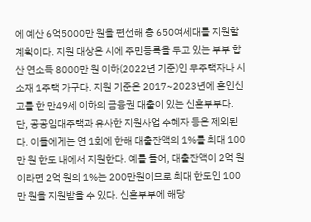에 예산 6억5000만 원을 편선해 총 650여세대를 지원할 계획이다. 지원 대상은 시에 주민등록을 두고 있는 부부 합산 연소득 8000만 원 이하(2022년 기준)인 무주택자나 시 소재 1주택 가구다. 지원 기준은 2017~2023년에 혼인신고를 한 만49세 이하의 금융권 대출이 있는 신혼부부다. 단, 공공임대주택과 유사한 지원사업 수혜자 등은 제외된다. 이들에게는 연 1회에 한해 대출잔액의 1%를 최대 100만 원 한도 내에서 지원한다. 예를 들어, 대출잔액이 2억 원이라면 2억 원의 1%는 200만원이므로 최대 한도인 100만 원을 지원받을 수 있다. 신혼부부에 해당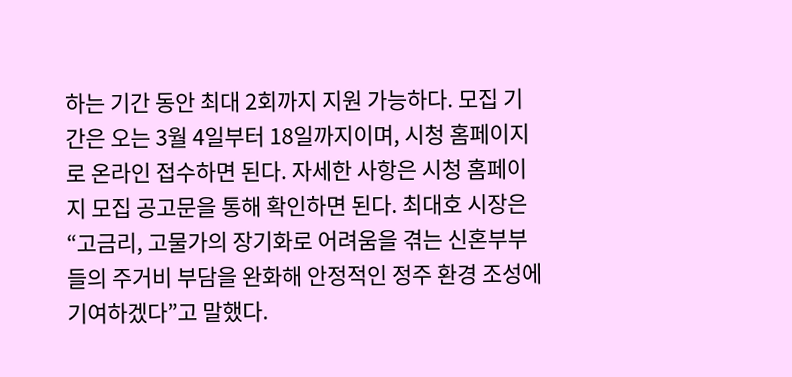하는 기간 동안 최대 2회까지 지원 가능하다. 모집 기간은 오는 3월 4일부터 18일까지이며, 시청 홈페이지로 온라인 접수하면 된다. 자세한 사항은 시청 홈페이지 모집 공고문을 통해 확인하면 된다. 최대호 시장은 “고금리, 고물가의 장기화로 어려움을 겪는 신혼부부들의 주거비 부담을 완화해 안정적인 정주 환경 조성에 기여하겠다”고 말했다.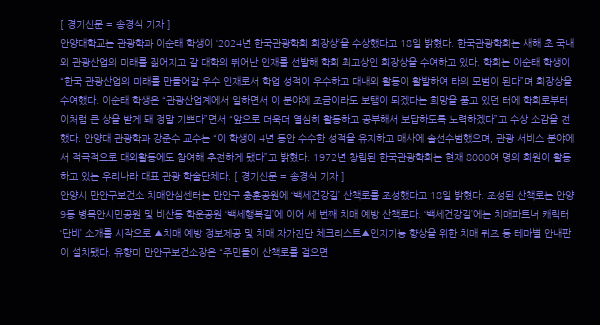[ 경기신문 = 송경식 기자 ]
안양대학교는 관광학과 이순태 학생이 ‘2024년 한국관광학회 회장상’을 수상했다고 18일 밝혔다. 한국관광학회는 새해 초 국내외 관광산업의 미래를 짊어지고 갈 대학의 뛰어난 인재를 선발해 학회 최고상인 회장상을 수여하고 있다. 학회는 이순태 학생이 “한국 관광산업의 미래를 만들어갈 우수 인재로서 학업 성적이 우수하고 대내외 활동이 활발하여 타의 모범이 된다”며 회장상을 수여했다. 이순태 학생은 “관광산업계에서 일하면서 이 분야에 조금이라도 보탬이 되겠다는 희망을 품고 있던 터에 학회로부터 이처럼 큰 상을 받게 돼 정말 기쁘다”면서 “앞으로 더욱더 열심히 활동하고 공부해서 보답하도록 노력하겠다”고 수상 소감을 전했다. 안양대 관광학과 강준수 교수는 “이 학생이 4년 동안 수수한 성적을 유지하고 매사에 솔선수범했으며, 관광 서비스 분야에서 적극적으로 대외활동에도 참여해 추전하게 됐다”고 밝혔다. 1972년 창립된 한국관광학회는 현재 8000여 명의 회원이 활동하고 있는 우리나라 대표 관광 학술단체다. [ 경기신문 = 송경식 기자 ]
안양시 만안구보건소 치매안심센터는 만안구 충훈공원에 ‘백세건강길’ 산책로를 조성했다고 18일 밝혔다. 조성된 산책로는 안양9동 병목안시민공원 및 비산동 학운공원 ‘백세행복길’에 이어 세 번째 치매 예방 산책로다. ‘백세건강길’에는 치매파트너 캐릭터 ‘단비’ 소개를 시작으로 ▲치매 예방 정보제공 및 치매 자가진단 체크리스트▲인지기능 향상을 위한 치매 퀴즈 등 테마별 안내판이 설치됐다. 유향미 만안구보건소장은 “주민들이 산책로를 걸으면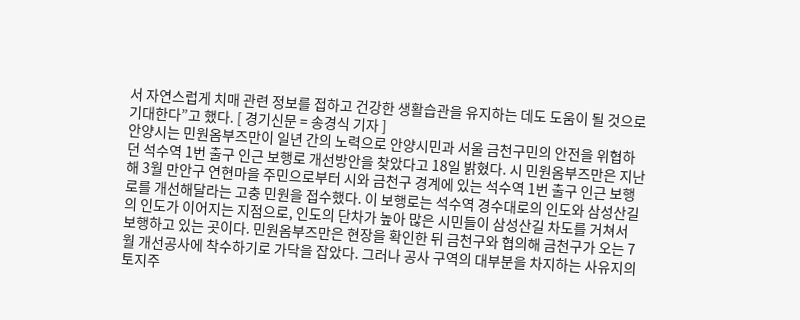서 자연스럽게 치매 관련 정보를 접하고 건강한 생활습관을 유지하는 데도 도움이 될 것으로 기대한다”고 했다. [ 경기신문 = 송경식 기자 ]
안양시는 민원옴부즈만이 일년 간의 노력으로 안양시민과 서울 금천구민의 안전을 위협하던 석수역 1번 출구 인근 보행로 개선방안을 찾았다고 18일 밝혔다. 시 민원옴부즈만은 지난해 3월 만안구 연현마을 주민으로부터 시와 금천구 경계에 있는 석수역 1번 출구 인근 보행로를 개선해달라는 고충 민원을 접수했다. 이 보행로는 석수역 경수대로의 인도와 삼성산길의 인도가 이어지는 지점으로, 인도의 단차가 높아 많은 시민들이 삼성산길 차도를 거쳐서 보행하고 있는 곳이다. 민원옴부즈만은 현장을 확인한 뒤 금천구와 협의해 금천구가 오는 7월 개선공사에 착수하기로 가닥을 잡았다. 그러나 공사 구역의 대부분을 차지하는 사유지의 토지주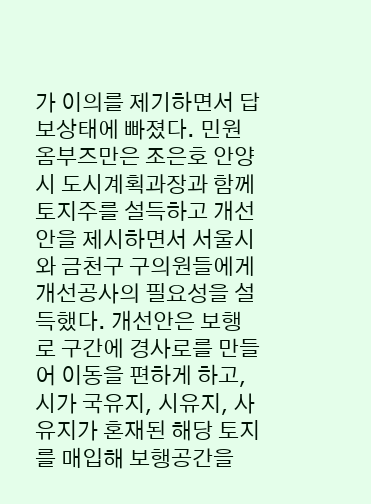가 이의를 제기하면서 답보상태에 빠졌다. 민원옴부즈만은 조은호 안양시 도시계획과장과 함께 토지주를 설득하고 개선안을 제시하면서 서울시와 금천구 구의원들에게 개선공사의 필요성을 설득했다. 개선안은 보행로 구간에 경사로를 만들어 이동을 편하게 하고, 시가 국유지, 시유지, 사유지가 혼재된 해당 토지를 매입해 보행공간을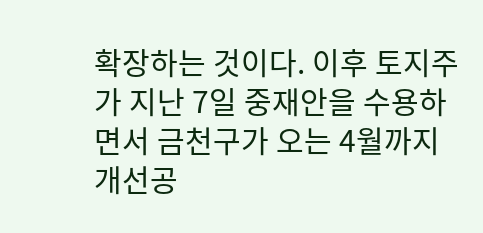확장하는 것이다. 이후 토지주가 지난 7일 중재안을 수용하면서 금천구가 오는 4월까지 개선공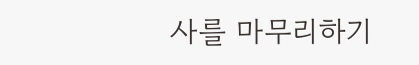사를 마무리하기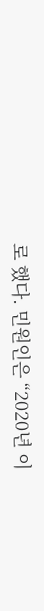로 했다. 민원인은 “2020년 이